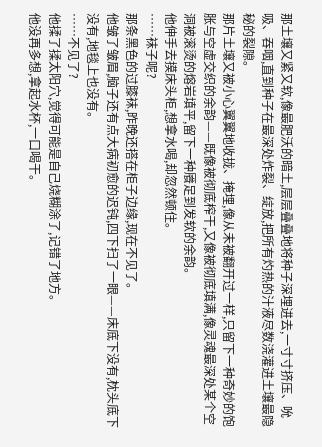那土壤又紧又软,像最肥沃的暗土,层层叠叠地将种子深埋进去,一寸寸挤压、吮吸、吞咽,直到种子在最深处炸裂、绽放,把所有灼热的汁液尽数浇灌进土壤最隐秘的裂隙。
那片土壤又被小心翼翼地收拢、掩埋,像从未被翻开过一样,只留下一种奇妙的饱胀与空虚交织的余韵——既像被彻底榨干,又像被彻底填满,像灵魂最深处某个空洞被滚烫的熔岩填平,留下一种餍足到发软的余韵。
他伸手去摸床头柜,想拿水喝,却忽然顿住。
……袜子呢?
那条黑色的过膝袜,昨晚还搭在柜子边缘,现在不见了。
他皱了皱眉,脑子还有点大病初愈的迟钝,四下扫了一眼——床底下没有,枕头底下没有,地毯上也没有。
……不见了?
他揉了揉太阳穴,觉得可能是自己烧糊涂了,记错了地方。
他没再多想,拿起水杯,一口喝干。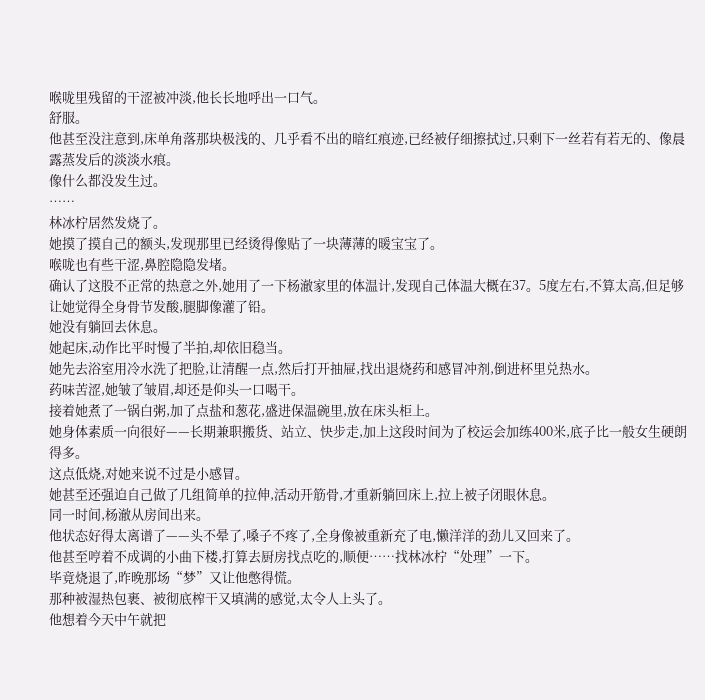喉咙里残留的干涩被冲淡,他长长地呼出一口气。
舒服。
他甚至没注意到,床单角落那块极浅的、几乎看不出的暗红痕迹,已经被仔细擦拭过,只剩下一丝若有若无的、像晨露蒸发后的淡淡水痕。
像什么都没发生过。
……
林冰柠居然发烧了。
她摸了摸自己的额头,发现那里已经烫得像贴了一块薄薄的暖宝宝了。
喉咙也有些干涩,鼻腔隐隐发堵。
确认了这股不正常的热意之外,她用了一下杨澈家里的体温计,发现自己体温大概在37。5度左右,不算太高,但足够让她觉得全身骨节发酸,腿脚像灌了铅。
她没有躺回去休息。
她起床,动作比平时慢了半拍,却依旧稳当。
她先去浴室用冷水洗了把脸,让清醒一点,然后打开抽屉,找出退烧药和感冒冲剂,倒进杯里兑热水。
药味苦涩,她皱了皱眉,却还是仰头一口喝干。
接着她煮了一锅白粥,加了点盐和葱花,盛进保温碗里,放在床头柜上。
她身体素质一向很好——长期兼职搬货、站立、快步走,加上这段时间为了校运会加练400米,底子比一般女生硬朗得多。
这点低烧,对她来说不过是小感冒。
她甚至还强迫自己做了几组简单的拉伸,活动开筋骨,才重新躺回床上,拉上被子闭眼休息。
同一时间,杨澈从房间出来。
他状态好得太离谱了——头不晕了,嗓子不疼了,全身像被重新充了电,懒洋洋的劲儿又回来了。
他甚至哼着不成调的小曲下楼,打算去厨房找点吃的,顺便……找林冰柠“处理”一下。
毕竟烧退了,昨晚那场“梦”又让他憋得慌。
那种被湿热包裹、被彻底榨干又填满的感觉,太令人上头了。
他想着今天中午就把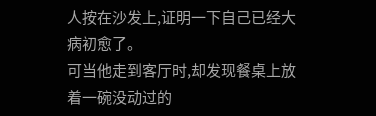人按在沙发上,证明一下自己已经大病初愈了。
可当他走到客厅时,却发现餐桌上放着一碗没动过的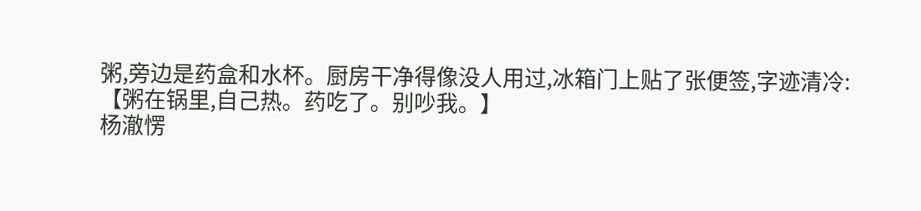粥,旁边是药盒和水杯。厨房干净得像没人用过,冰箱门上贴了张便签,字迹清冷:
【粥在锅里,自己热。药吃了。别吵我。】
杨澈愣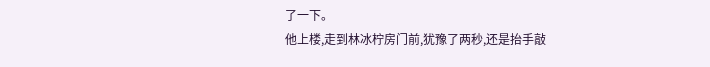了一下。
他上楼,走到林冰柠房门前,犹豫了两秒,还是抬手敲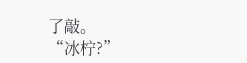了敲。
“冰柠?”